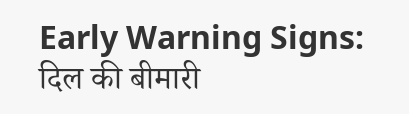Early Warning Signs: दिल की बीमारी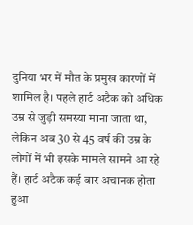दुनिया भर में मौत के प्रमुख कारणों में शामिल है। पहले हार्ट अटैक को अधिक उम्र से जुड़ी समस्या माना जाता था, लेकिन अब 30 से 45 वर्ष की उम्र के लोगों में भी इसके मामले सामने आ रहे हैं। हार्ट अटैक कई बार अचानक होता हुआ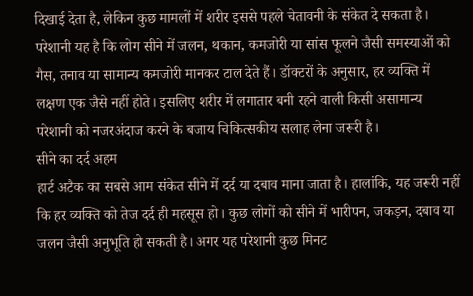दिखाई देता है, लेकिन कुछ मामलों में शरीर इससे पहले चेतावनी के संकेत दे सकता है। परेशानी यह है कि लोग सीने में जलन, थकान, कमजोरी या सांस फूलने जैसी समस्याओं को गैस, तनाव या सामान्य कमजोरी मानकर टाल देते हैं। डॉक्टरों के अनुसार, हर व्यक्ति में लक्षण एक जैसे नहीं होते। इसलिए शरीर में लगातार बनी रहने वाली किसी असामान्य परेशानी को नजरअंदाज करने के बजाय चिकित्सकीय सलाह लेना जरूरी है।
सीने का दर्द अहम
हार्ट अटैक का सबसे आम संकेत सीने में दर्द या दबाव माना जाता है। हालांकि, यह जरूरी नहीं कि हर व्यक्ति को तेज दर्द ही महसूस हो। कुछ लोगों को सीने में भारीपन, जकड़न, दबाव या जलन जैसी अनुभूति हो सकती है। अगर यह परेशानी कुछ मिनट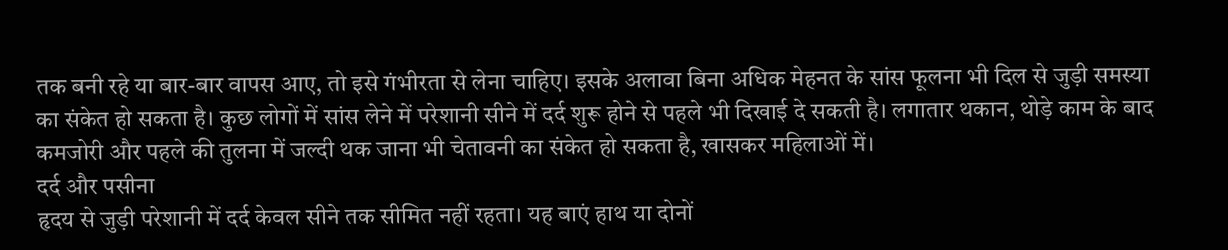तक बनी रहे या बार-बार वापस आए, तो इसे गंभीरता से लेना चाहिए। इसके अलावा बिना अधिक मेहनत के सांस फूलना भी दिल से जुड़ी समस्या का संकेत हो सकता है। कुछ लोगों में सांस लेने में परेशानी सीने में दर्द शुरू होने से पहले भी दिखाई दे सकती है। लगातार थकान, थोड़े काम के बाद कमजोरी और पहले की तुलना में जल्दी थक जाना भी चेतावनी का संकेत हो सकता है, खासकर महिलाओं में।
दर्द और पसीना
हृदय से जुड़ी परेशानी में दर्द केवल सीने तक सीमित नहीं रहता। यह बाएं हाथ या दोनों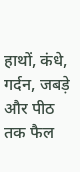हाथों, कंधे, गर्दन, जबड़े और पीठ तक फैल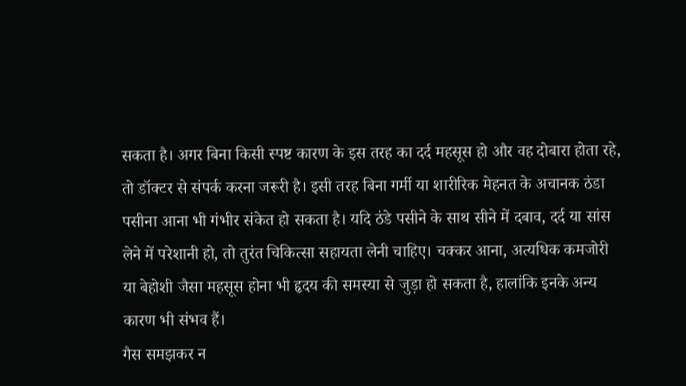सकता है। अगर बिना किसी स्पष्ट कारण के इस तरह का दर्द महसूस हो और वह दोबारा होता रहे, तो डॉक्टर से संपर्क करना जरूरी है। इसी तरह बिना गर्मी या शारीरिक मेहनत के अचानक ठंडा पसीना आना भी गंभीर संकेत हो सकता है। यदि ठंडे पसीने के साथ सीने में दबाव, दर्द या सांस लेने में परेशानी हो, तो तुरंत चिकित्सा सहायता लेनी चाहिए। चक्कर आना, अत्यधिक कमजोरी या बेहोशी जैसा महसूस होना भी हृदय की समस्या से जुड़ा हो सकता है, हालांकि इनके अन्य कारण भी संभव हैं।
गैस समझकर न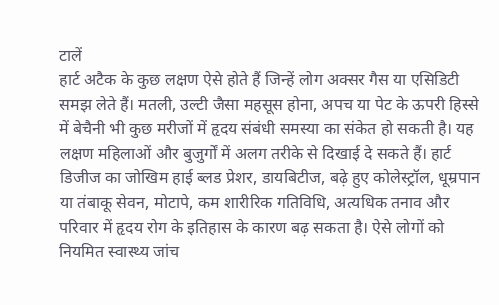टालें
हार्ट अटैक के कुछ लक्षण ऐसे होते हैं जिन्हें लोग अक्सर गैस या एसिडिटी समझ लेते हैं। मतली, उल्टी जैसा महसूस होना, अपच या पेट के ऊपरी हिस्से में बेचैनी भी कुछ मरीजों में हृदय संबंधी समस्या का संकेत हो सकती है। यह लक्षण महिलाओं और बुजुर्गों में अलग तरीके से दिखाई दे सकते हैं। हार्ट डिजीज का जोखिम हाई ब्लड प्रेशर, डायबिटीज, बढ़े हुए कोलेस्ट्रॉल, धूम्रपान या तंबाकू सेवन, मोटापे, कम शारीरिक गतिविधि, अत्यधिक तनाव और परिवार में हृदय रोग के इतिहास के कारण बढ़ सकता है। ऐसे लोगों को नियमित स्वास्थ्य जांच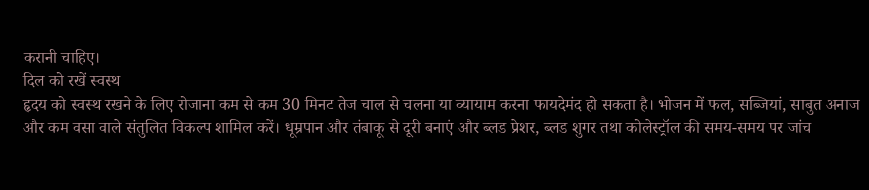करानी चाहिए।
दिल को रखें स्वस्थ
हृदय को स्वस्थ रखने के लिए रोजाना कम से कम 30 मिनट तेज चाल से चलना या व्यायाम करना फायदेमंद हो सकता है। भोजन में फल, सब्जियां, साबुत अनाज और कम वसा वाले संतुलित विकल्प शामिल करें। धूम्रपान और तंबाकू से दूरी बनाएं और ब्लड प्रेशर, ब्लड शुगर तथा कोलेस्ट्रॉल की समय-समय पर जांच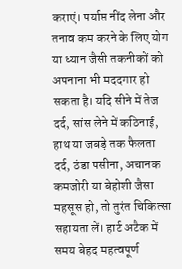कराएं। पर्याप्त नींद लेना और तनाव कम करने के लिए योग या ध्यान जैसी तकनीकों को अपनाना भी मददगार हो सकता है। यदि सीने में तेज दर्द, सांस लेने में कठिनाई, हाथ या जबड़े तक फैलता दर्द, ठंडा पसीना, अचानक कमजोरी या बेहोशी जैसा महसूस हो, तो तुरंत चिकित्सा सहायता लें। हार्ट अटैक में समय बेहद महत्वपूर्ण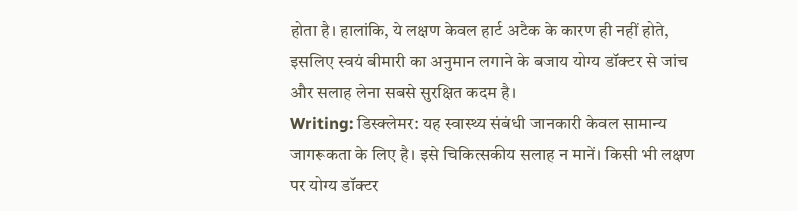होता है। हालांकि, ये लक्षण केवल हार्ट अटैक के कारण ही नहीं होते, इसलिए स्वयं बीमारी का अनुमान लगाने के बजाय योग्य डॉक्टर से जांच और सलाह लेना सबसे सुरक्षित कदम है।
Writing: डिस्क्लेमर: यह स्वास्थ्य संबंधी जानकारी केवल सामान्य जागरूकता के लिए है। इसे चिकित्सकीय सलाह न मानें। किसी भी लक्षण पर योग्य डॉक्टर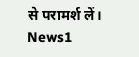से परामर्श लें। News1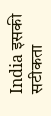India इसकी सटीकता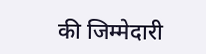की जिम्मेदारी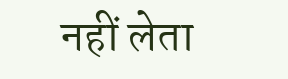नहीं लेता